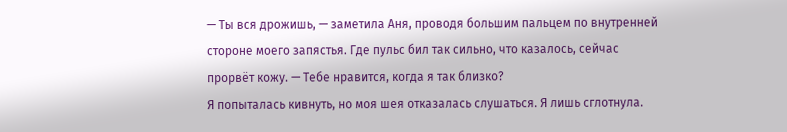— Ты вся дрожишь, — заметила Аня, проводя большим пальцем по внутренней стороне моего запястья. Где пульс бил так сильно, что казалось, сейчас прорвёт кожу. — Тебе нравится, когда я так близко?
Я попыталась кивнуть, но моя шея отказалась слушаться. Я лишь сглотнула.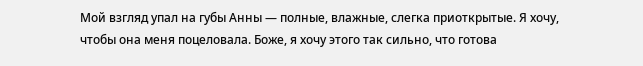Мой взгляд упал на губы Анны — полные, влажные, слегка приоткрытые. Я хочу, чтобы она меня поцеловала. Боже, я хочу этого так сильно, что готова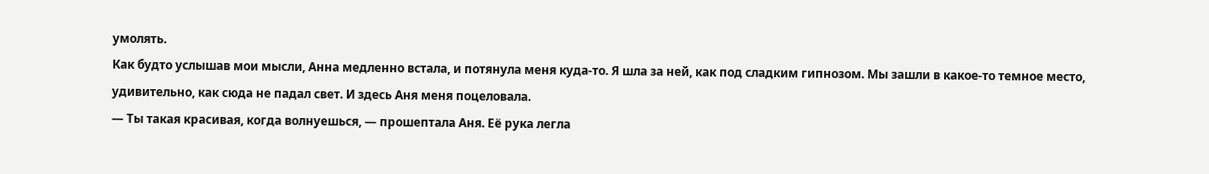умолять.
Как будто услышав мои мысли, Анна медленно встала, и потянула меня куда-то. Я шла за ней, как под сладким гипнозом. Мы зашли в какое-то темное место, удивительно, как сюда не падал свет. И здесь Аня меня поцеловала.
— Ты такая красивая, когда волнуешься, — прошептала Аня. Её рука легла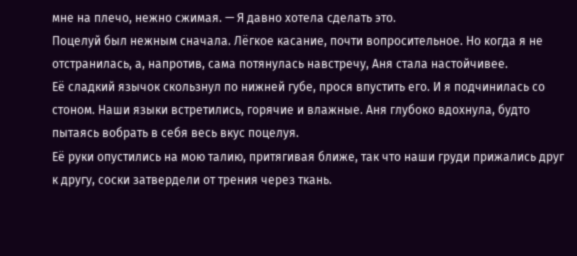мне на плечо, нежно сжимая. — Я давно хотела сделать это.
Поцелуй был нежным сначала. Лёгкое касание, почти вопросительное. Но когда я не отстранилась, а, напротив, сама потянулась навстречу, Аня стала настойчивее.
Её сладкий язычок скользнул по нижней губе, прося впустить его. И я подчинилась со стоном. Наши языки встретились, горячие и влажные. Аня глубоко вдохнула, будто пытаясь вобрать в себя весь вкус поцелуя.
Её руки опустились на мою талию, притягивая ближе, так что наши груди прижались друг к другу, соски затвердели от трения через ткань.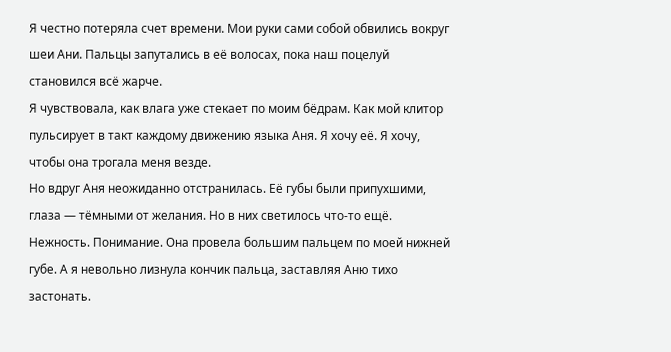Я честно потеряла счет времени. Мои руки сами собой обвились вокруг шеи Ани. Пальцы запутались в её волосах, пока наш поцелуй становился всё жарче.
Я чувствовала, как влага уже стекает по моим бёдрам. Как мой клитор пульсирует в такт каждому движению языка Аня. Я хочу её. Я хочу, чтобы она трогала меня везде.
Но вдруг Аня неожиданно отстранилась. Её губы были припухшими, глаза — тёмными от желания. Но в них светилось что-то ещё. Нежность. Понимание. Она провела большим пальцем по моей нижней губе. А я невольно лизнула кончик пальца, заставляя Аню тихо застонать.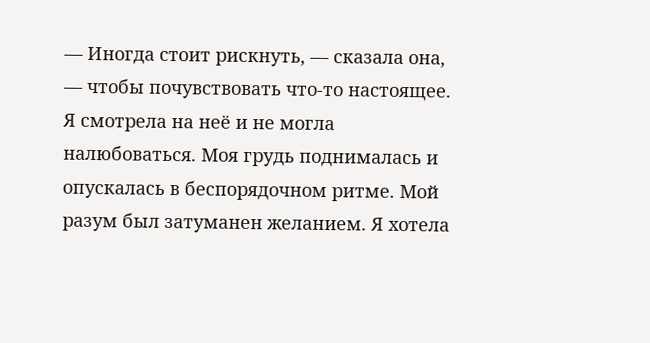— Иногда стоит рискнуть, — сказала она, — чтобы почувствовать что-то настоящее.
Я смотрела на неё и не могла налюбоваться. Моя грудь поднималась и опускалась в беспорядочном ритме. Мой разум был затуманен желанием. Я хотела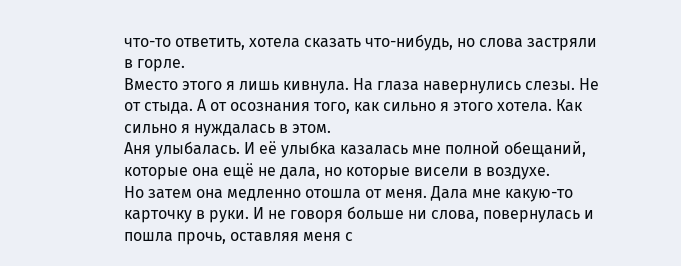что-то ответить, хотела сказать что-нибудь, но слова застряли в горле.
Вместо этого я лишь кивнула. На глаза навернулись слезы. Не от стыда. А от осознания того, как сильно я этого хотела. Как сильно я нуждалась в этом.
Аня улыбалась. И её улыбка казалась мне полной обещаний, которые она ещё не дала, но которые висели в воздухе.
Но затем она медленно отошла от меня. Дала мне какую-то карточку в руки. И не говоря больше ни слова, повернулась и пошла прочь, оставляя меня с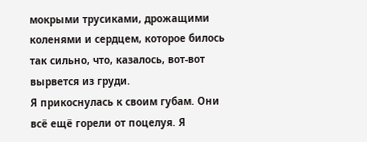мокрыми трусиками, дрожащими коленями и сердцем, которое билось так сильно, что, казалось, вот-вот вырвется из груди.
Я прикоснулась к своим губам. Они всё ещё горели от поцелуя. Я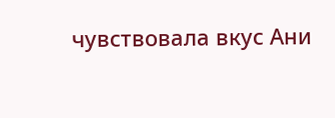чувствовала вкус Ани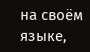на своём языке,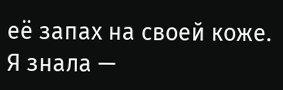её запах на своей коже. Я знала —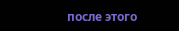после этого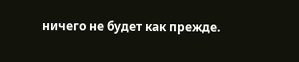ничего не будет как прежде.